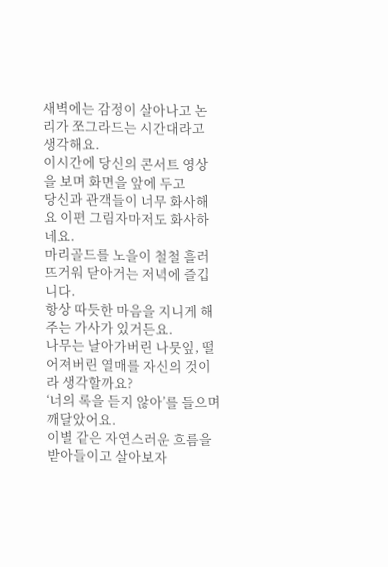새벽에는 감정이 살아나고 논리가 쪼그라드는 시간대라고 생각해요.
이시간에 당신의 콘서트 영상을 보며 화면을 앞에 두고
당신과 관객들이 너무 화사해요 이편 그림자마저도 화사하네요.
마리골드를 노을이 철철 흘러 뜨거워 닫아거는 저녁에 즐깁니다.
항상 따듯한 마음을 지니게 해주는 가사가 있거든요.
나무는 날아가버린 나뭇잎, 떨어져버린 열매를 자신의 것이라 생각할까요?
‘너의 록을 듣지 않아’를 들으며 깨달았어요.
이별 같은 자연스러운 흐름을 받아들이고 살아보자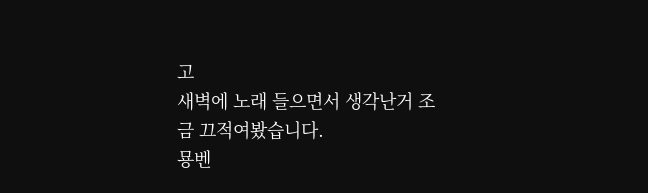고
새벽에 노래 들으면서 생각난거 조금 끄적여봤습니다.
묭벤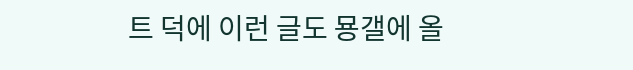트 덕에 이런 글도 묭갤에 올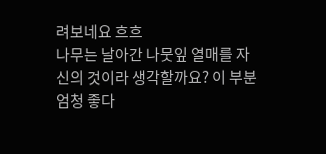려보네요 흐흐
나무는 날아간 나뭇잎 열매를 자신의 것이라 생각할까요? 이 부분 엄청 좋다